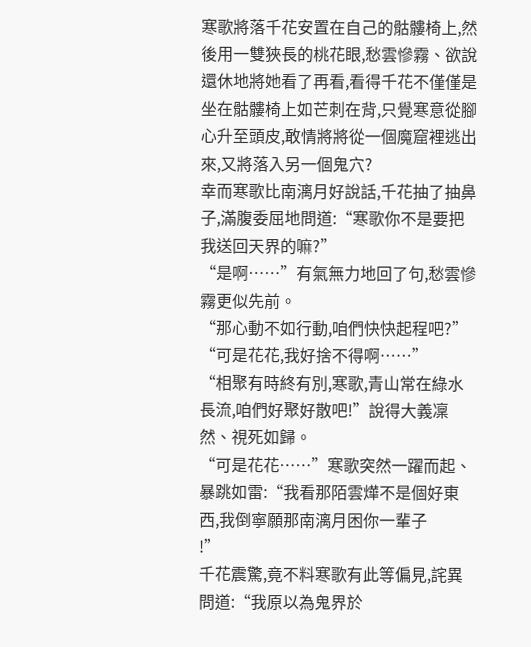寒歌將落千花安置在自己的骷髏椅上,然後用一雙狹長的桃花眼,愁雲慘霧、欲說還休地將她看了再看,看得千花不僅僅是坐在骷髏椅上如芒刺在背,只覺寒意從腳心升至頭皮,敢情將將從一個魔窟裡逃出來,又將落入另一個鬼穴?
幸而寒歌比南漓月好說話,千花抽了抽鼻子,滿腹委屈地問道:“寒歌你不是要把我送回天界的嘛?”
“是啊……”有氣無力地回了句,愁雲慘霧更似先前。
“那心動不如行動,咱們快快起程吧?”
“可是花花,我好捨不得啊……”
“相聚有時終有別,寒歌,青山常在綠水長流,咱們好聚好散吧!”說得大義凜然、視死如歸。
“可是花花……”寒歌突然一躍而起、暴跳如雷:“我看那陌雲燁不是個好東西,我倒寧願那南漓月困你一輩子
!”
千花震驚,竟不料寒歌有此等偏見,詫異問道:“我原以為鬼界於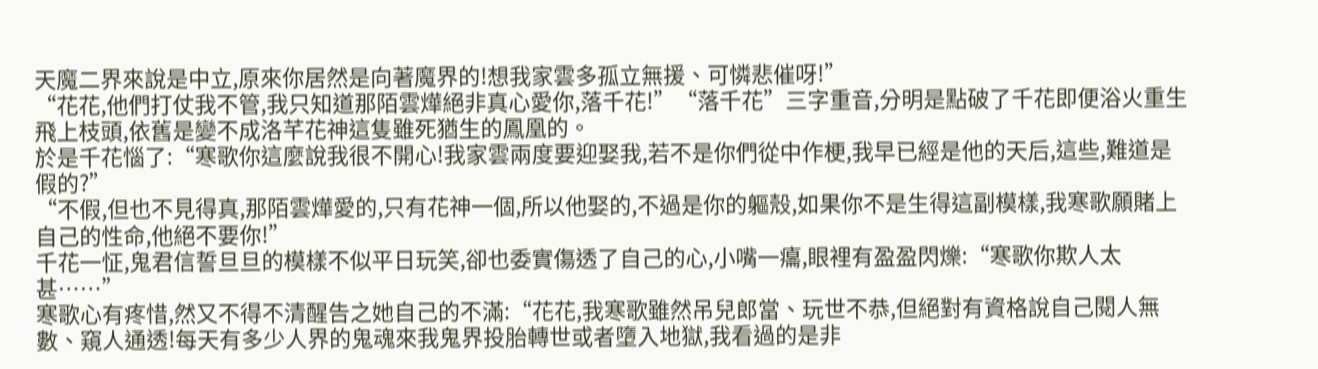天魔二界來說是中立,原來你居然是向著魔界的!想我家雲多孤立無援、可憐悲催呀!”
“花花,他們打仗我不管,我只知道那陌雲燁絕非真心愛你,落千花!”“落千花”三字重音,分明是點破了千花即便浴火重生飛上枝頭,依舊是變不成洛芊花神這隻雖死猶生的鳳凰的。
於是千花惱了:“寒歌你這麼說我很不開心!我家雲兩度要迎娶我,若不是你們從中作梗,我早已經是他的天后,這些,難道是假的?”
“不假,但也不見得真,那陌雲燁愛的,只有花神一個,所以他娶的,不過是你的軀殼,如果你不是生得這副模樣,我寒歌願賭上自己的性命,他絕不要你!”
千花一怔,鬼君信誓旦旦的模樣不似平日玩笑,卻也委實傷透了自己的心,小嘴一癟,眼裡有盈盈閃爍:“寒歌你欺人太甚……”
寒歌心有疼惜,然又不得不清醒告之她自己的不滿:“花花,我寒歌雖然吊兒郎當、玩世不恭,但絕對有資格說自己閱人無數、窺人通透!每天有多少人界的鬼魂來我鬼界投胎轉世或者墮入地獄,我看過的是非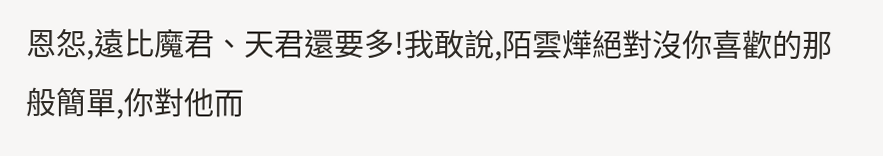恩怨,遠比魔君、天君還要多!我敢說,陌雲燁絕對沒你喜歡的那般簡單,你對他而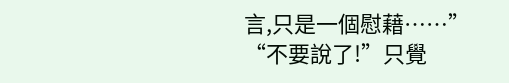言,只是一個慰藉……”
“不要說了!”只覺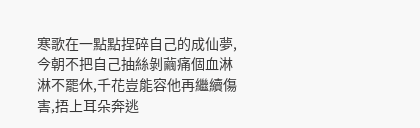寒歌在一點點捏碎自己的成仙夢,今朝不把自己抽絲剝繭痛個血淋淋不罷休,千花豈能容他再繼續傷害,捂上耳朵奔逃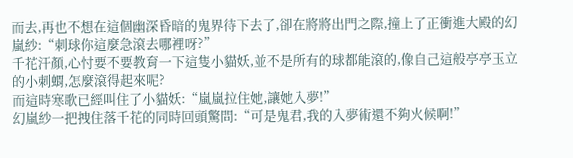而去,再也不想在這個幽深昏暗的鬼界待下去了,卻在將將出門之際,撞上了正衝進大殿的幻嵐紗:“刺球你這麼急滾去哪裡呀?”
千花汗顏,心忖要不要教育一下這隻小貓妖,並不是所有的球都能滾的,像自己這般亭亭玉立的小刺蝟,怎麼滾得起來呢?
而這時寒歌已經叫住了小貓妖:“嵐嵐拉住她,讓她入夢!”
幻嵐紗一把拽住落千花的同時回頭驚問:“可是鬼君,我的入夢術還不夠火候啊!”